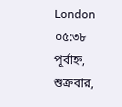London ০৫:৩৮ পূর্বাহ্ন, শুক্রবার,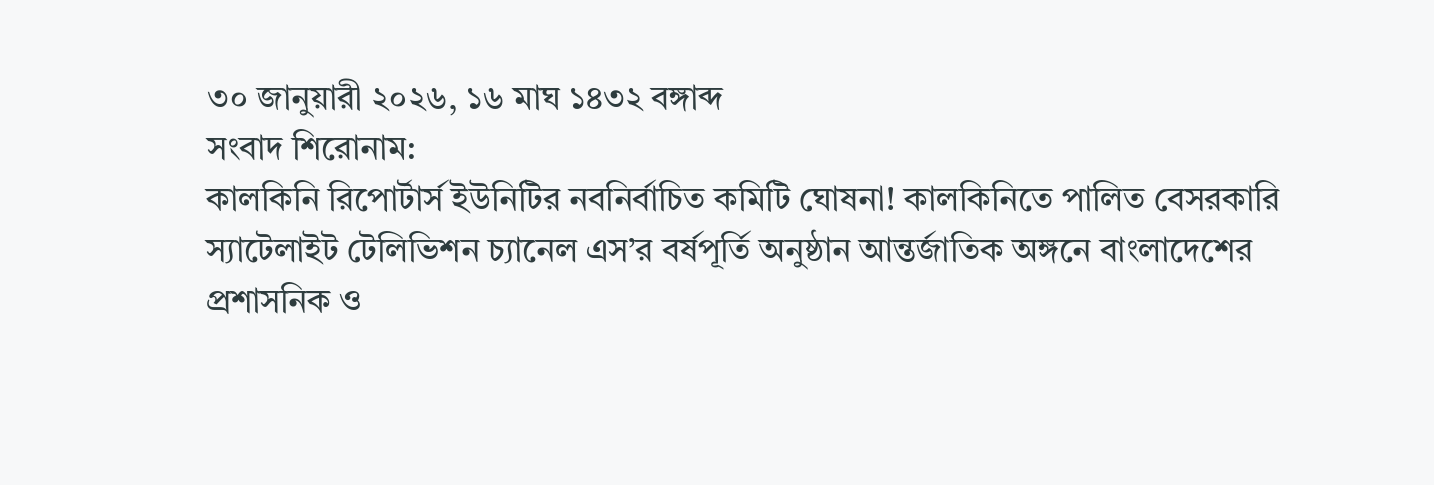৩০ জানুয়ারী ২০২৬, ১৬ মাঘ ১৪৩২ বঙ্গাব্দ
সংবাদ শিরোনাম:
কালকিনি রিপোর্টার্স ইউনিটির নবনির্বাচিত কমিটি ঘোষনা! কালকিনিতে পালিত বেসরকারি স্যাটেলাইট টেলিভিশন চ্যানেল এস’র বর্ষপূর্তি অনুষ্ঠান আন্তর্জাতিক অঙ্গনে বাংলাদেশের প্রশাসনিক ও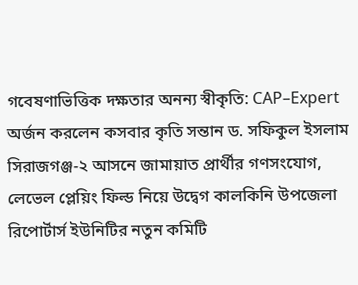গবেষণাভিত্তিক দক্ষতার অনন্য স্বীকৃতি: CAP–Expert অর্জন করলেন কসবার কৃতি সন্তান ড. সফিকুল ইসলাম সিরাজগঞ্জ-২ আসনে জামায়াত প্রার্থীর গণসংযোগ, লেভেল প্লেয়িং ফিল্ড নিয়ে উদ্বেগ কালকিনি উপজেলা রিপোর্টার্স ইউনিটির নতুন কমিটি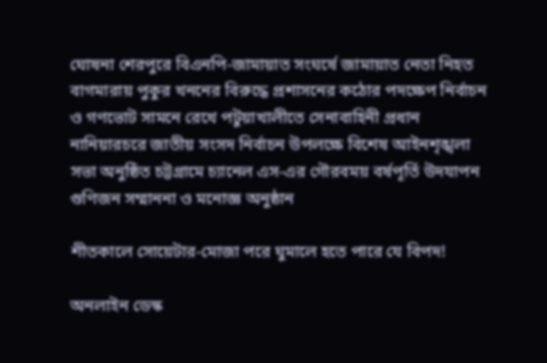ঘোষনা শেরপুরে বিএনপি-জামায়াত সংঘর্ষে জামায়াত নেতা নিহত বাগমারায় পুকুর খননের বিরুদ্ধে প্রশাসনের কঠোর পদক্ষেপ নির্বাচন ও গণভোট সামনে রেখে পটুয়াখালীতে সেনাবাহিনী প্রধান নানিয়ারচরে জাতীয় সংসদ নির্বাচন উপলক্ষে বিশেষ আইনশৃঙ্খলা সভা অনু‌ষ্ঠিত চট্টগ্রামে চ্যানেল এস-এর গৌরবময় বর্ষপূর্তি উদযাপন গুণিজন সম্মাননা ও মনোজ্ঞ অনুষ্ঠান

শীতকালে সোয়েটার-মোজা পরে ঘুমালে হতে পারে যে বিপদ!

অনলাইন ডেস্ক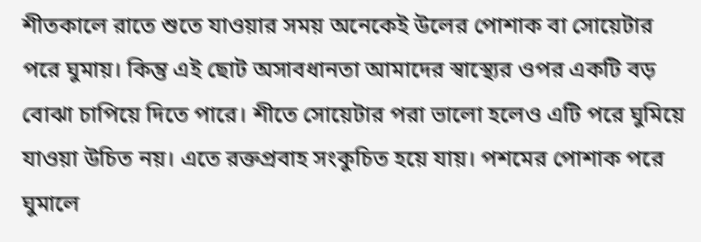শীতকালে রাতে শুতে যাওয়ার সময় অনেকেই উলের পোশাক বা সোয়েটার পরে ঘুমায়। কিন্তু এই ছোট অসাবধানতা আমাদের স্বাস্থ্যের ওপর একটি বড় বোঝা চাপিয়ে দিতে পারে। শীতে সোয়েটার পরা ভালো হলেও এটি পরে ঘুমিয়ে যাওয়া উচিত নয়। এতে রক্তপ্রবাহ সংকুচিত হয়ে যায়। পশমের পোশাক পরে ঘুমালে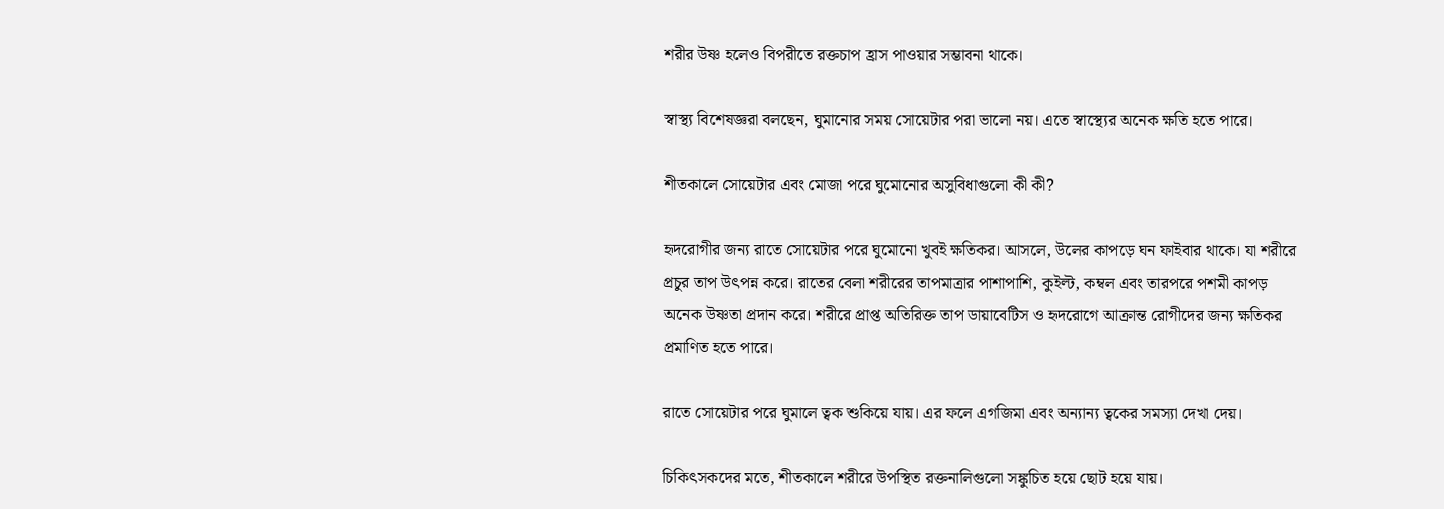শরীর উষ্ণ হলেও বিপরীতে রক্তচাপ হ্রাস পাওয়ার সম্ভাবনা থাকে।

স্বাস্থ্য বিশেষজ্ঞরা বলছেন, ঘুমানোর সময় সোয়েটার পরা ভালো নয়। এতে স্বাস্থ্যের অনেক ক্ষতি হতে পারে।

শীতকালে সোয়েটার এবং মোজা পরে ঘুমোনোর অসুবিধাগুলো কী কী?

হৃদরোগীর জন্য রাতে সোয়েটার পরে ঘুমোনো খুবই ক্ষতিকর। আসলে, উলের কাপড়ে ঘন ফাইবার থাকে। যা শরীরে প্রচুর তাপ উৎপন্ন করে। রাতের বেলা শরীরের তাপমাত্রার পাশাপাশি, কুইল্ট, কম্বল এবং তারপরে পশমী কাপড় অনেক উষ্ণতা প্রদান করে। শরীরে প্রাপ্ত অতিরিক্ত তাপ ডায়াবেটিস ও হৃদরোগে আক্রান্ত রোগীদের জন্য ক্ষতিকর প্রমাণিত হতে পারে।

রাতে সোয়েটার পরে ঘুমালে ত্বক শুকিয়ে যায়। এর ফলে এগজিমা এবং অন্যান্য ত্বকের সমস্যা দেখা দেয়।

চিকিৎসকদের মতে, শীতকালে শরীরে উপস্থিত রক্তনালিগুলো সঙ্কুচিত হয়ে ছোট হয়ে যায়।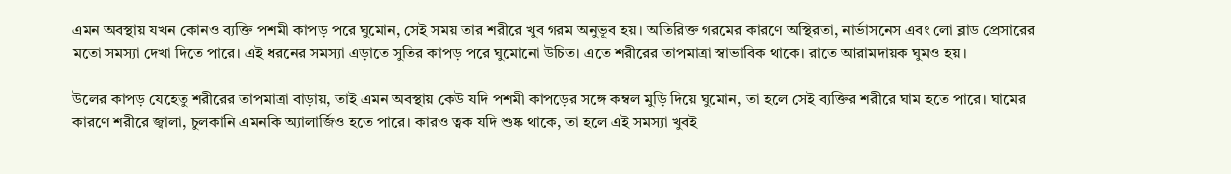এমন অবস্থায় যখন কোনও ব্যক্তি পশমী কাপড় পরে ঘুমোন, সেই সময় তার শরীরে খুব গরম অনুভূব হয়। অতিরিক্ত গরমের কারণে অস্থিরতা, নার্ভাসনেস এবং লো ব্লাড প্রেসারের মতো সমস্যা দেখা দিতে পারে। এই ধরনের সমস্যা এড়াতে সুতির কাপড় পরে ঘুমোনো উচিত। এতে শরীরের তাপমাত্রা স্বাভাবিক থাকে। রাতে আরামদায়ক ঘুমও হয়।

উলের কাপড় যেহেতু শরীরের তাপমাত্রা বাড়ায়, তাই এমন অবস্থায় কেউ যদি পশমী কাপড়ের সঙ্গে কম্বল মুড়ি দিয়ে ঘুমোন, তা হলে সেই ব্যক্তির শরীরে ঘাম হতে পারে। ঘামের কারণে শরীরে জ্বালা, চুলকানি এমনকি অ্যালার্জিও হতে পারে। কারও ত্বক যদি শুষ্ক থাকে, তা হলে এই সমস্যা খুবই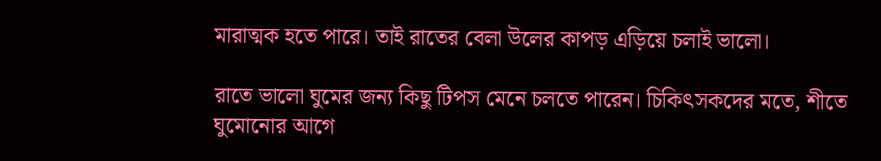মারাত্মক হতে পারে। তাই রাতের বেলা উলের কাপড় এড়িয়ে চলাই ভালো।

রাতে ভালো ঘুমের জন্য কিছু টিপস মেনে চলতে পারেন। চিকিৎসকদের মতে, শীতে ঘুমোনোর আগে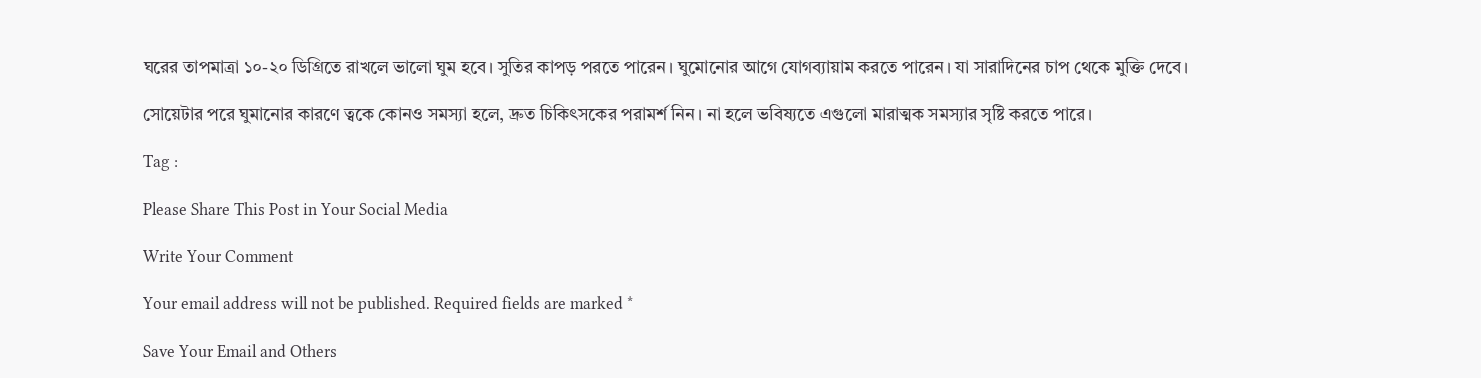ঘরের তাপমাত্রা ১০-২০ ডিগ্রিতে রাখলে ভালো ঘুম হবে। সুতির কাপড় পরতে পারেন। ঘুমোনোর আগে যোগব্যায়াম করতে পারেন। যা সারাদিনের চাপ থেকে মুক্তি দেবে।

সোয়েটার পরে ঘুমানোর কারণে ত্বকে কোনও সমস্যা হলে, দ্রুত চিকিৎসকের পরামর্শ নিন। না হলে ভবিষ্যতে এগুলো মারাত্মক সমস্যার সৃষ্টি করতে পারে।

Tag :

Please Share This Post in Your Social Media

Write Your Comment

Your email address will not be published. Required fields are marked *

Save Your Email and Others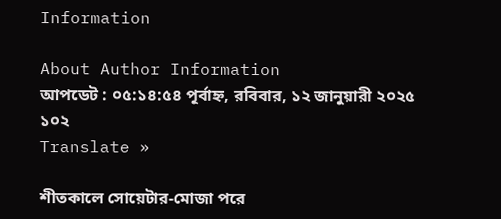Information

About Author Information
আপডেট : ০৫:১৪:৫৪ পূর্বাহ্ন, রবিবার, ১২ জানুয়ারী ২০২৫
১০২
Translate »

শীতকালে সোয়েটার-মোজা পরে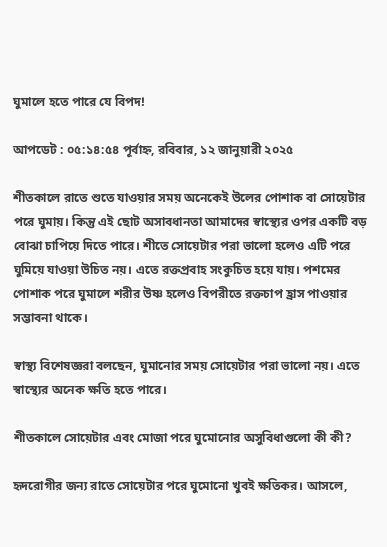ঘুমালে হতে পারে যে বিপদ!

আপডেট : ০৫:১৪:৫৪ পূর্বাহ্ন, রবিবার, ১২ জানুয়ারী ২০২৫

শীতকালে রাতে শুতে যাওয়ার সময় অনেকেই উলের পোশাক বা সোয়েটার পরে ঘুমায়। কিন্তু এই ছোট অসাবধানতা আমাদের স্বাস্থ্যের ওপর একটি বড় বোঝা চাপিয়ে দিতে পারে। শীতে সোয়েটার পরা ভালো হলেও এটি পরে ঘুমিয়ে যাওয়া উচিত নয়। এতে রক্তপ্রবাহ সংকুচিত হয়ে যায়। পশমের পোশাক পরে ঘুমালে শরীর উষ্ণ হলেও বিপরীতে রক্তচাপ হ্রাস পাওয়ার সম্ভাবনা থাকে।

স্বাস্থ্য বিশেষজ্ঞরা বলছেন, ঘুমানোর সময় সোয়েটার পরা ভালো নয়। এতে স্বাস্থ্যের অনেক ক্ষতি হতে পারে।

শীতকালে সোয়েটার এবং মোজা পরে ঘুমোনোর অসুবিধাগুলো কী কী?

হৃদরোগীর জন্য রাতে সোয়েটার পরে ঘুমোনো খুবই ক্ষতিকর। আসলে,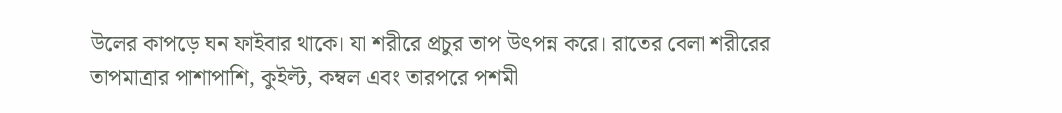উলের কাপড়ে ঘন ফাইবার থাকে। যা শরীরে প্রচুর তাপ উৎপন্ন করে। রাতের বেলা শরীরের তাপমাত্রার পাশাপাশি, কুইল্ট, কম্বল এবং তারপরে পশমী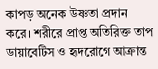কাপড় অনেক উষ্ণতা প্রদান করে। শরীরে প্রাপ্ত অতিরিক্ত তাপ ডায়াবেটিস ও হৃদরোগে আক্রান্ত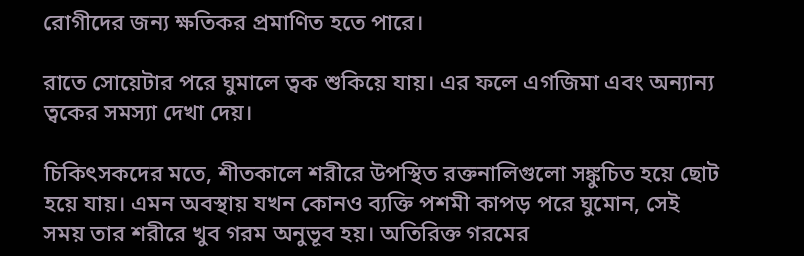রোগীদের জন্য ক্ষতিকর প্রমাণিত হতে পারে।

রাতে সোয়েটার পরে ঘুমালে ত্বক শুকিয়ে যায়। এর ফলে এগজিমা এবং অন্যান্য ত্বকের সমস্যা দেখা দেয়।

চিকিৎসকদের মতে, শীতকালে শরীরে উপস্থিত রক্তনালিগুলো সঙ্কুচিত হয়ে ছোট হয়ে যায়। এমন অবস্থায় যখন কোনও ব্যক্তি পশমী কাপড় পরে ঘুমোন, সেই সময় তার শরীরে খুব গরম অনুভূব হয়। অতিরিক্ত গরমের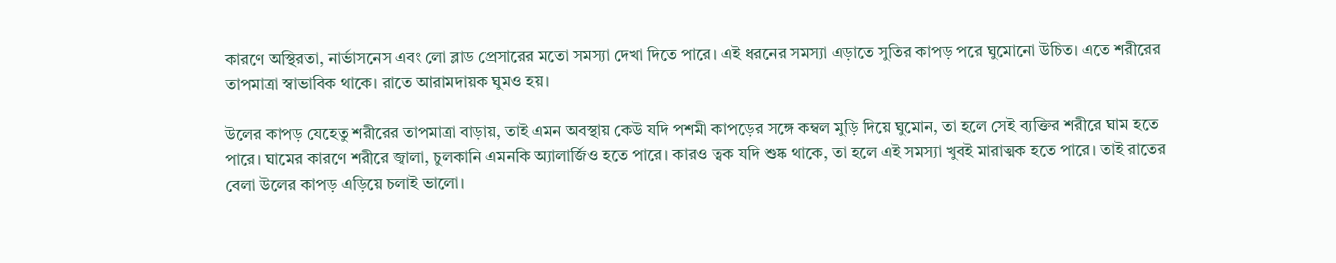কারণে অস্থিরতা, নার্ভাসনেস এবং লো ব্লাড প্রেসারের মতো সমস্যা দেখা দিতে পারে। এই ধরনের সমস্যা এড়াতে সুতির কাপড় পরে ঘুমোনো উচিত। এতে শরীরের তাপমাত্রা স্বাভাবিক থাকে। রাতে আরামদায়ক ঘুমও হয়।

উলের কাপড় যেহেতু শরীরের তাপমাত্রা বাড়ায়, তাই এমন অবস্থায় কেউ যদি পশমী কাপড়ের সঙ্গে কম্বল মুড়ি দিয়ে ঘুমোন, তা হলে সেই ব্যক্তির শরীরে ঘাম হতে পারে। ঘামের কারণে শরীরে জ্বালা, চুলকানি এমনকি অ্যালার্জিও হতে পারে। কারও ত্বক যদি শুষ্ক থাকে, তা হলে এই সমস্যা খুবই মারাত্মক হতে পারে। তাই রাতের বেলা উলের কাপড় এড়িয়ে চলাই ভালো।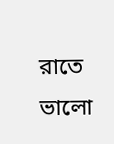রাতে ভালো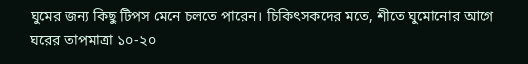ঘুমের জন্য কিছু টিপস মেনে চলতে পারেন। চিকিৎসকদের মতে, শীতে ঘুমোনোর আগে ঘরের তাপমাত্রা ১০-২০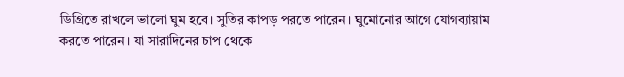ডিগ্রিতে রাখলে ভালো ঘুম হবে। সুতির কাপড় পরতে পারেন। ঘুমোনোর আগে যোগব্যায়াম করতে পারেন। যা সারাদিনের চাপ থেকে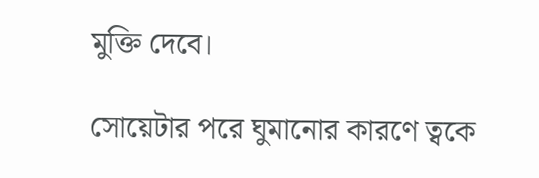মুক্তি দেবে।

সোয়েটার পরে ঘুমানোর কারণে ত্বকে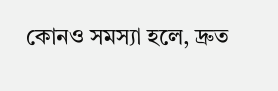কোনও সমস্যা হলে, দ্রুত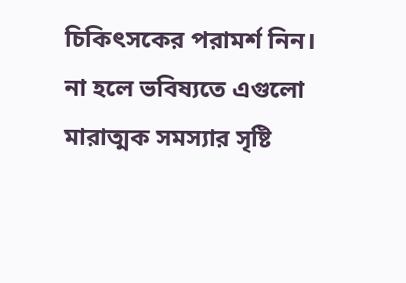চিকিৎসকের পরামর্শ নিন। না হলে ভবিষ্যতে এগুলো মারাত্মক সমস্যার সৃষ্টি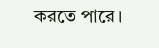করতে পারে।